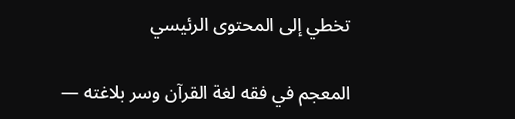تخطي إلى المحتوى الرئيسي

المعجم في فقه لغة القرآن وسر بلاغته —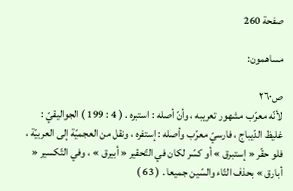صفحة 260

مساهمون:

ص٢٦٠
لأنّه معرّب مشهور تعريبه ، وأنّ أصله : استبره . ( 4 : 199 ) الجواليقيّ : غليظ الدّيباج ، فارسيّ معرّب وأصله : إستفره ، ونقل من العجميّة إلى العربيّة ، فلو حقّر « إستبرق » أو كسّر لكان في التّحقير « أبيرق » ، وفي التّكسير « أبارق » بحذف التّاء والسّين جميعا . ( 63 )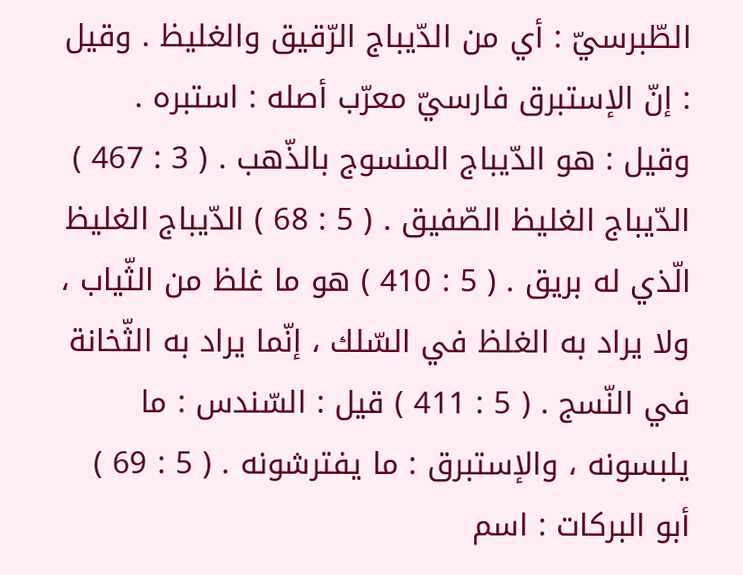الطّبرسيّ : أي من الدّيباج الرّقيق والغليظ . وقيل : إنّ الإستبرق فارسيّ معرّب أصله : استبره . وقيل : هو الدّيباج المنسوج بالذّهب . ( 3 : 467 ) الدّيباج الغليظ الصّفيق . ( 5 : 68 ) الدّيباج الغليظ الّذي له بريق . ( 5 : 410 ) هو ما غلظ من الثّياب ، ولا يراد به الغلظ في السّلك ، إنّما يراد به الثّخانة في النّسج . ( 5 : 411 ) قيل : السّندس : ما يلبسونه ، والإستبرق : ما يفترشونه . ( 5 : 69 ) أبو البركات : اسم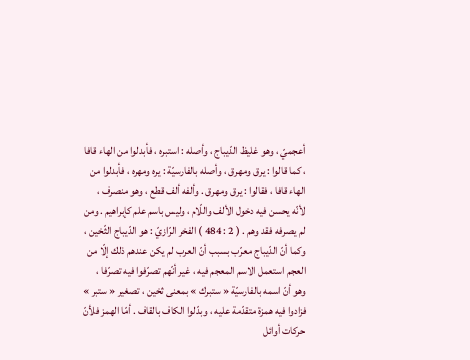أعجميّ ، وهو غليظ الدّيباج ، وأصله : استبره ، فأبدلوا من الهاء قافا ، كما قالوا : يرق ومهرق ، وأصله بالفارسيّة : يره ومهره ، فأبدلوا من الهاء قافا ، فقالوا : يرق ومهرق . وألفه ألف قطع ، وهو منصرف ، لأنّه يحسن فيه دخول الألف واللّام ، وليس باسم علم كإبراهيم . ومن لم يصرفه فقد وهم . ( 2 : 484 ) الفخر الرّازيّ : هو الدّيباج الثّخين ، وكما أنّ الدّيباج معرّب بسبب أنّ العرب لم يكن عندهم ذلك إلّا من العجم استعمل الاسم المعجم فيه ، غير أنّهم تصرّفوا فيه تصرّفا ، وهو أنّ اسمه بالفارسيّة « ستبرك » بمعنى ثخين ، تصغير « ستبر » فزادوا فيه همزة متقدّمة عليه ، وبدّلوا الكاف بالقاف . أمّا الهمز فلأنّ حركات أوائل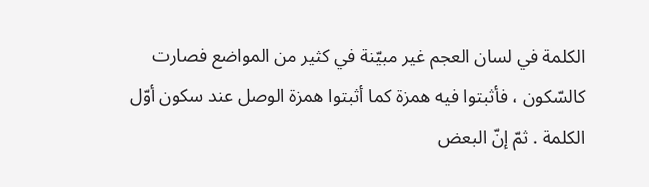الكلمة في لسان العجم غير مبيّنة في كثير من المواضع فصارت كالسّكون ، فأثبتوا فيه همزة كما أثبتوا همزة الوصل عند سكون أوّل الكلمة . ثمّ إنّ البعض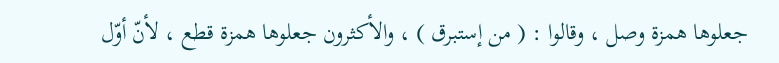جعلوها همزة وصل ، وقالوا : ( من إستبرق ) ، والأكثرون جعلوها همزة قطع ، لأنّ أوّل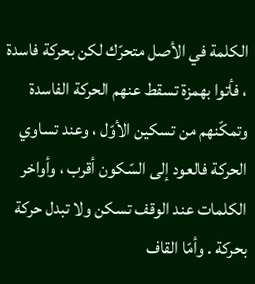الكلمة في الأصل متحرّك لكن بحركة فاسدة ، فأتوا بهمزة تسقط عنهم الحركة الفاسدة وتمكّنهم من تسكين الأوّل ، وعند تساوي الحركة فالعود إلى السّكون أقرب ، وأواخر الكلمات عند الوقف تسكن ولا تبدل حركة بحركة . وأمّا القاف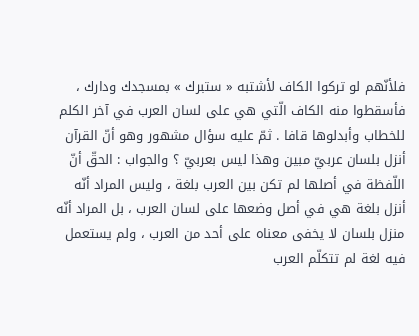فلأنّهم لو تركوا الكاف لأشتبه « ستبرك » بمسجدك ودارك ، فأسقطوا منه الكاف الّتي هي على لسان العرب في آخر الكلم للخطاب وأبدلوها قافا . ثمّ عليه سؤال مشهور وهو أنّ القرآن أنزل بلسان عربيّ مبين وهذا ليس بعربيّ ؟ والجواب : الحقّ أنّ اللّفظة في أصلها لم تكن بين العرب بلغة ، وليس المراد أنّه أنزل بلغة هي في أصل وضعها على لسان العرب ، بل المراد أنّه منزل بلسان لا يخفى معناه على أحد من العرب ، ولم يستعمل فيه لغة لم تتكلّم العرب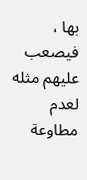بها ، فيصعب عليهم مثله لعدم مطاوعة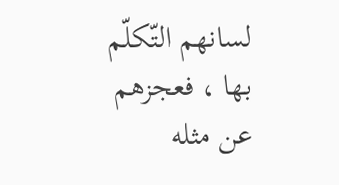لسانهم التّكلّم بها ، فعجزهم عن مثله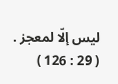ليس إلّا لمعجز . ( 29 : 126 )